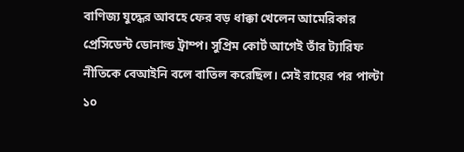বাণিজ্য যুদ্ধের আবহে ফের বড় ধাক্কা খেলেন আমেরিকার প্রেসিডেন্ট ডোনাল্ড ট্রাম্প। সুপ্রিম কোর্ট আগেই তাঁর ট্যারিফ নীতিকে বেআইনি বলে বাতিল করেছিল। সেই রায়ের পর পাল্টা ১০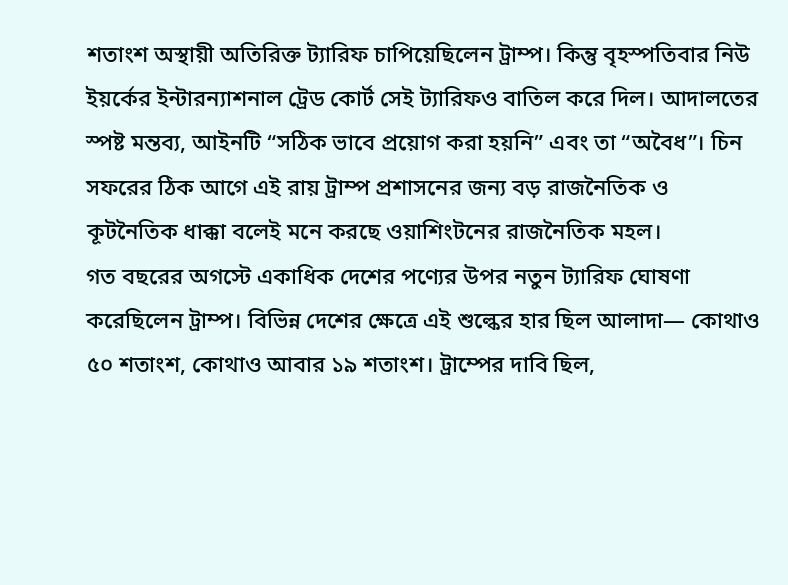শতাংশ অস্থায়ী অতিরিক্ত ট্যারিফ চাপিয়েছিলেন ট্রাম্প। কিন্তু বৃহস্পতিবার নিউ ইয়র্কের ইন্টারন্যাশনাল ট্রেড কোর্ট সেই ট্যারিফও বাতিল করে দিল। আদালতের স্পষ্ট মন্তব্য, আইনটি “সঠিক ভাবে প্রয়োগ করা হয়নি” এবং তা “অবৈধ”। চিন সফরের ঠিক আগে এই রায় ট্রাম্প প্রশাসনের জন্য বড় রাজনৈতিক ও কূটনৈতিক ধাক্কা বলেই মনে করছে ওয়াশিংটনের রাজনৈতিক মহল।
গত বছরের অগস্টে একাধিক দেশের পণ্যের উপর নতুন ট্যারিফ ঘোষণা করেছিলেন ট্রাম্প। বিভিন্ন দেশের ক্ষেত্রে এই শুল্কের হার ছিল আলাদা— কোথাও ৫০ শতাংশ, কোথাও আবার ১৯ শতাংশ। ট্রাম্পের দাবি ছিল,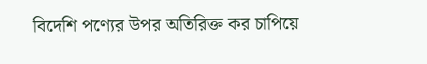বিদেশি পণ্যের উপর অতিরিক্ত কর চাপিয়ে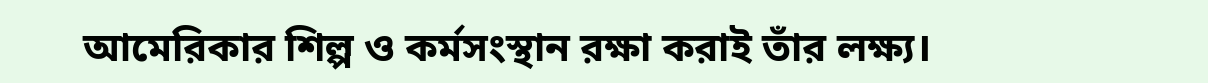আমেরিকার শিল্প ও কর্মসংস্থান রক্ষা করাই তাঁর লক্ষ্য।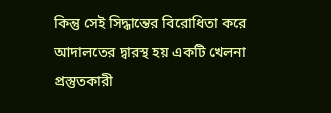কিন্তু সেই সিদ্ধান্তের বিরোধিতা করে আদালতের দ্বারস্থ হয় একটি খেলনা প্রস্তুতকারী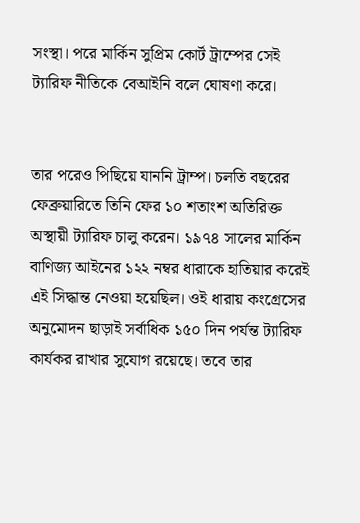সংস্থা। পরে মার্কিন সুপ্রিম কোর্ট ট্রাম্পের সেই ট্যারিফ নীতিকে বেআইনি বলে ঘোষণা করে।


তার পরেও পিছিয়ে যাননি ট্রাম্প। চলতি বছরের ফেব্রুয়ারিতে তিনি ফের ১০ শতাংশ অতিরিক্ত অস্থায়ী ট্যারিফ চালু করেন। ১৯৭৪ সালের মার্কিন বাণিজ্য আইনের ১২২ নম্বর ধারাকে হাতিয়ার করেই এই সিদ্ধান্ত নেওয়া হয়েছিল। ওই ধারায় কংগ্রেসের অনুমোদন ছাড়াই সর্বাধিক ১৫০ দিন পর্যন্ত ট্যারিফ কার্যকর রাখার সুযোগ রয়েছে। তবে তার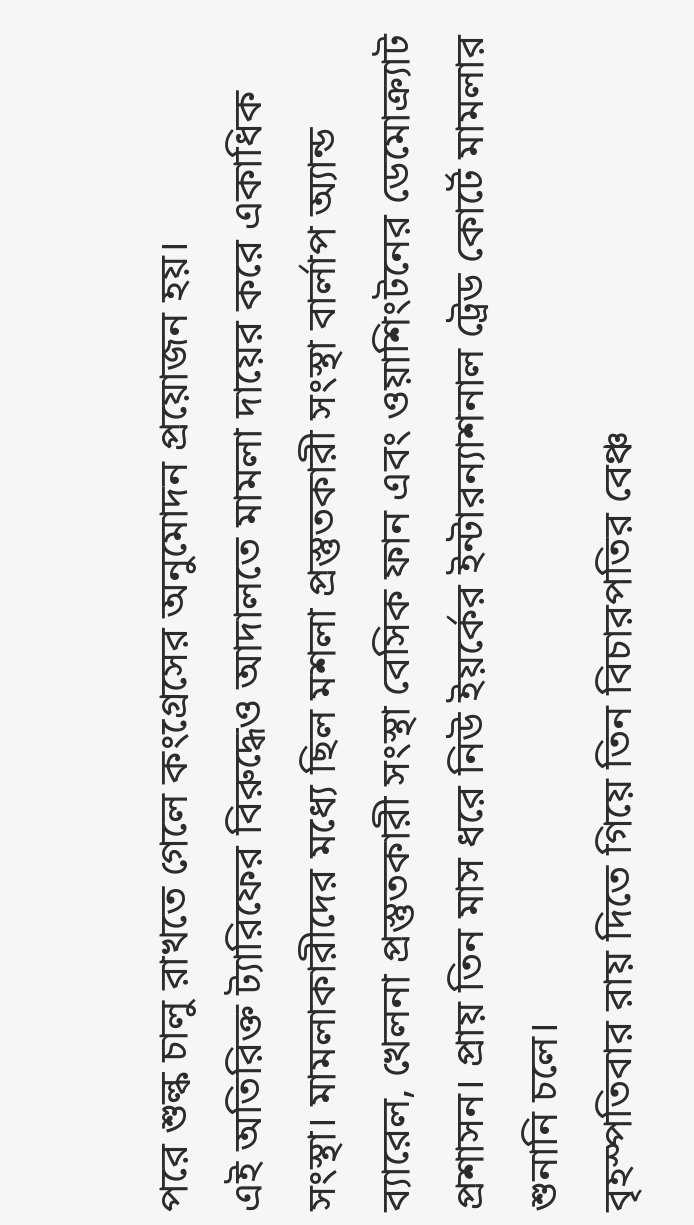পরে শুল্ক চালু রাখতে গেলে কংগ্রেসের অনুমোদন প্রয়োজন হয়।
এই অতিরিক্ত ট্যারিফের বিরুদ্ধেও আদালতে মামলা দায়ের করে একাধিক সংস্থা। মামলাকারীদের মধ্যে ছিল মশলা প্রস্তুতকারী সংস্থা বার্লাপ অ্যান্ড ব্যারেল, খেলনা প্রস্তুতকারী সংস্থা বেসিক ফান এবং ওয়াশিংটনের ডেমোক্র্যাট প্রশাসন। প্রায় তিন মাস ধরে নিউ ইয়র্কের ইন্টারন্যাশনাল ট্রেড কোর্টে মামলার শুনানি চলে।
বৃহস্পতিবার রায় দিতে গিয়ে তিন বিচারপতির বেঞ্চ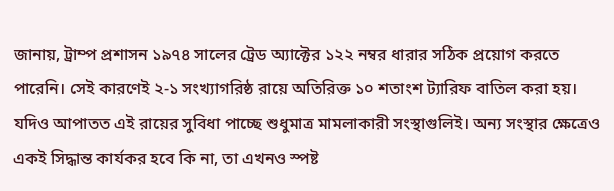জানায়, ট্রাম্প প্রশাসন ১৯৭৪ সালের ট্রেড অ্যাক্টের ১২২ নম্বর ধারার সঠিক প্রয়োগ করতে পারেনি। সেই কারণেই ২-১ সংখ্যাগরিষ্ঠ রায়ে অতিরিক্ত ১০ শতাংশ ট্যারিফ বাতিল করা হয়। যদিও আপাতত এই রায়ের সুবিধা পাচ্ছে শুধুমাত্র মামলাকারী সংস্থাগুলিই। অন্য সংস্থার ক্ষেত্রেও একই সিদ্ধান্ত কার্যকর হবে কি না, তা এখনও স্পষ্ট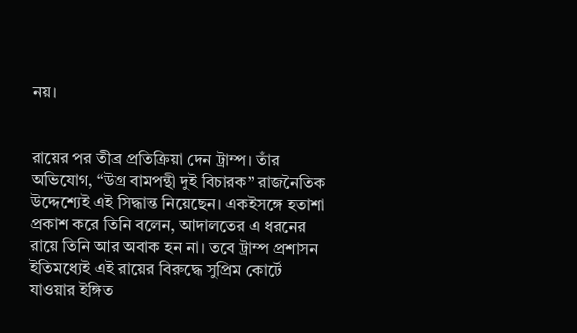নয়।


রায়ের পর তীব্র প্রতিক্রিয়া দেন ট্রাম্প। তাঁর অভিযোগ, “উগ্র বামপন্থী দুই বিচারক” রাজনৈতিক উদ্দেশ্যেই এই সিদ্ধান্ত নিয়েছেন। একইসঙ্গে হতাশা প্রকাশ করে তিনি বলেন, আদালতের এ ধরনের রায়ে তিনি আর অবাক হন না। তবে ট্রাম্প প্রশাসন ইতিমধ্যেই এই রায়ের বিরুদ্ধে সুপ্রিম কোর্টে যাওয়ার ইঙ্গিত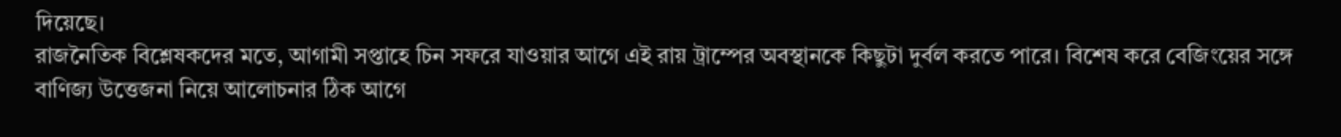দিয়েছে।
রাজনৈতিক বিশ্লেষকদের মতে, আগামী সপ্তাহে চিন সফরে যাওয়ার আগে এই রায় ট্রাম্পের অবস্থানকে কিছুটা দুর্বল করতে পারে। বিশেষ করে বেজিংয়ের সঙ্গে বাণিজ্য উত্তেজনা নিয়ে আলোচনার ঠিক আগে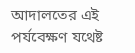আদালতের এই পর্যবেক্ষণ যথেষ্ট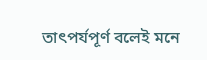তাৎপর্যপূর্ণ বলেই মনে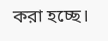করা হচ্ছে।